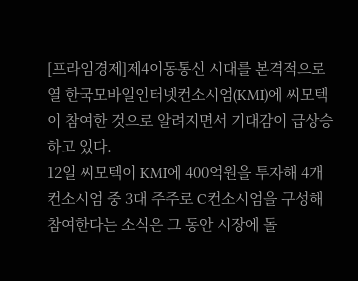[프라임경제]제4이동통신 시대를 본격적으로 열 한국모바일인터넷컨소시엄(KMI)에 씨모텍이 참여한 것으로 알려지면서 기대감이 급상승하고 있다.
12일 씨모텍이 KMI에 400억원을 투자해 4개 컨소시엄 중 3대 주주로 C컨소시엄을 구성해 참여한다는 소식은 그 동안 시장에 돌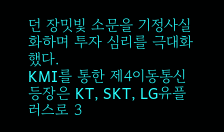던 장밋빛 소문을 기정사실화하며 투자 심리를 극대화했다.
KMI를 통한 제4이동통신 등장은 KT, SKT, LG유플러스로 3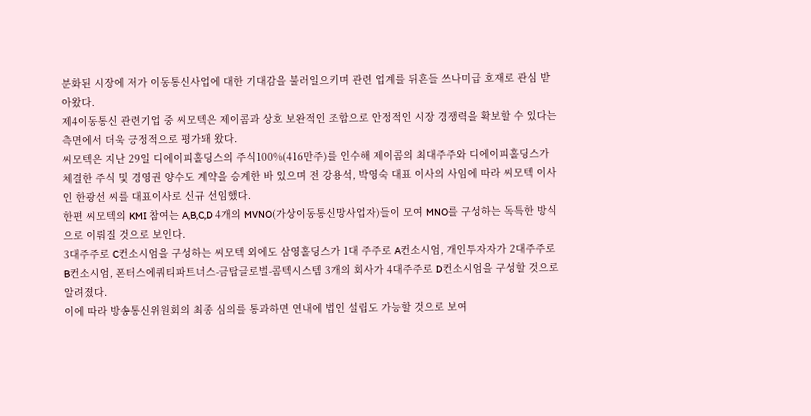분화된 시장에 저가 이동통신사업에 대한 기대감을 불러일으키며 관련 업계를 뒤흔들 쓰나미급 호재로 관심 받아왔다.
제4이동통신 관련기업 중 씨모텍은 제이콤과 상호 보완적인 조합으로 안정적인 시장 경쟁력을 확보할 수 있다는 측면에서 더욱 긍정적으로 평가돼 왔다.
씨모텍은 지난 29일 디에이피홀딩스의 주식100%(416만주)를 인수해 제이콤의 최대주주와 디에이피홀딩스가 체결한 주식 및 경영권 양수도 계약을 승계한 바 있으며 전 강용석, 박영숙 대표 이사의 사임에 따라 씨모텍 이사인 한광선 씨를 대표이사로 신규 선임했다.
한편 씨모텍의 KMI 참여는 A,B,C,D 4개의 MVNO(가상이동통신망사업자)들이 모여 MNO를 구성하는 독특한 방식으로 이뤄질 것으로 보인다.
3대주주로 C컨소시엄을 구성하는 씨모텍 외에도 삼영홀딩스가 1대 주주로 A컨소시엄, 개인투자자가 2대주주로 B컨소시엄, 폰터스에쿼티파트너스-금탑글로벌-콤텍시스템 3개의 회사가 4대주주로 D컨소시엄을 구성할 것으로 알려졌다.
이에 따라 방송통신위원회의 최종 심의를 통과하면 연내에 법인 설립도 가능할 것으로 보여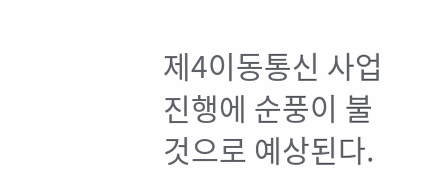제4이동통신 사업 진행에 순풍이 불 것으로 예상된다.